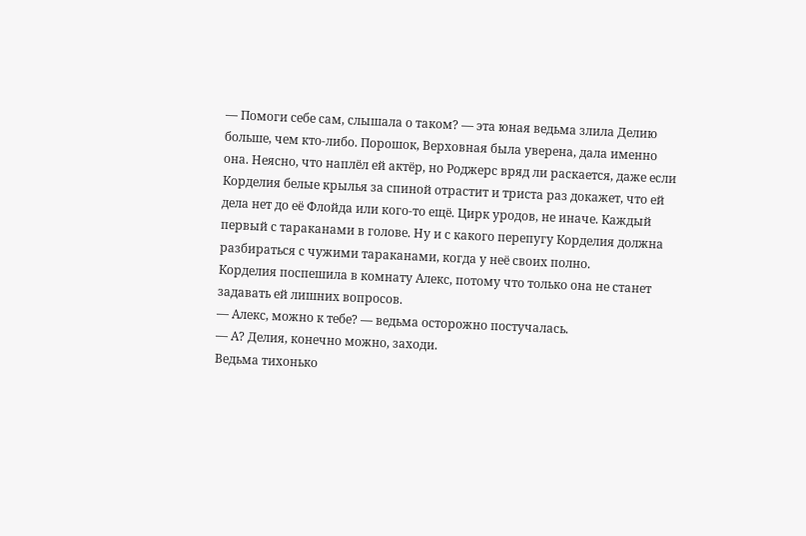— Помоги себе сам, слышала о таком? — эта юная ведьма злила Делию больше, чем кто-либо. Порошок, Верховная была уверена, дала именно она. Неясно, что наплёл ей актёр, но Роджерс вряд ли раскается, даже если Корделия белые крылья за спиной отрастит и триста раз докажет, что ей дела нет до её Флойда или кого-то ещё. Цирк уродов, не иначе. Каждый первый с тараканами в голове. Ну и с какого перепугу Корделия должна разбираться с чужими тараканами, когда у неё своих полно.
Корделия поспешила в комнату Алекс, потому что только она не станет задавать ей лишних вопросов.
— Алекс, можно к тебе? — ведьма осторожно постучалась.
— А? Делия, конечно можно, заходи.
Ведьма тихонько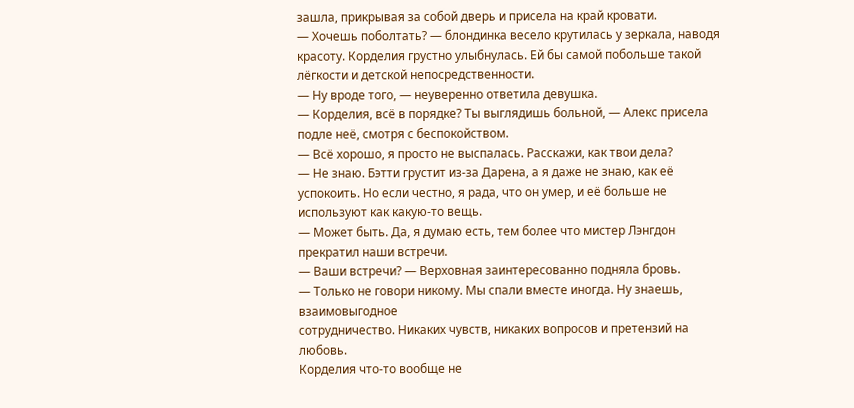зашла, прикрывая за собой дверь и присела на край кровати.
— Хочешь поболтать? — блондинка весело крутилась у зеркала, наводя красоту. Корделия грустно улыбнулась. Ей бы самой побольше такой лёгкости и детской непосредственности.
— Ну вроде того, — неуверенно ответила девушка.
— Корделия, всё в порядке? Ты выглядишь больной, — Алекс присела подле неё, смотря с беспокойством.
— Всё хорошо, я просто не выспалась. Расскажи, как твои дела?
— Не знаю. Бэтти грустит из-за Дарена, а я даже не знаю, как её успокоить. Но если честно, я рада, что он умер, и её больше не используют как какую-то вещь.
— Может быть. Да, я думаю есть, тем более что мистер Лэнгдон прекратил наши встречи.
— Ваши встречи? — Верховная заинтересованно подняла бровь.
— Только не говори никому. Мы спали вместе иногда. Ну знаешь, взаимовыгодное
сотрудничество. Никаких чувств, никаких вопросов и претензий на любовь.
Корделия что-то вообще не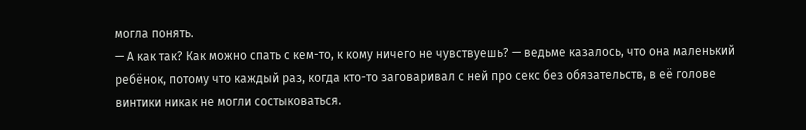могла понять.
— А как так? Как можно спать с кем-то, к кому ничего не чувствуешь? — ведьме казалось, что она маленький ребёнок, потому что каждый раз, когда кто-то заговаривал с ней про секс без обязательств, в её голове винтики никак не могли состыковаться.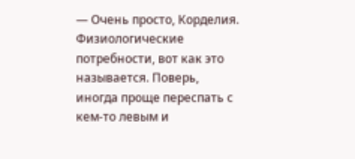— Очень просто, Корделия. Физиологические потребности, вот как это называется. Поверь, иногда проще переспать с кем-то левым и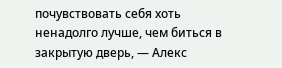почувствовать себя хоть ненадолго лучше, чем биться в закрытую дверь, — Алекс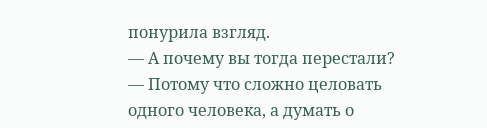понурила взгляд.
— А почему вы тогда перестали?
— Потому что сложно целовать одного человека, а думать о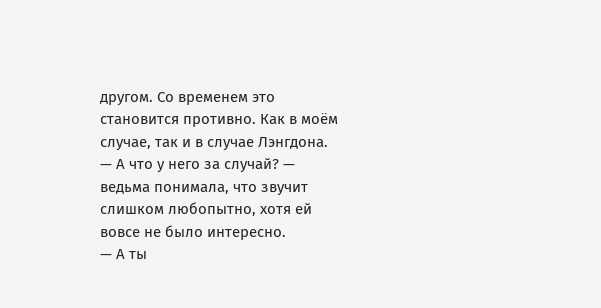другом. Со временем это становится противно. Как в моём случае, так и в случае Лэнгдона.
— А что у него за случай? — ведьма понимала, что звучит слишком любопытно, хотя ей вовсе не было интересно.
— А ты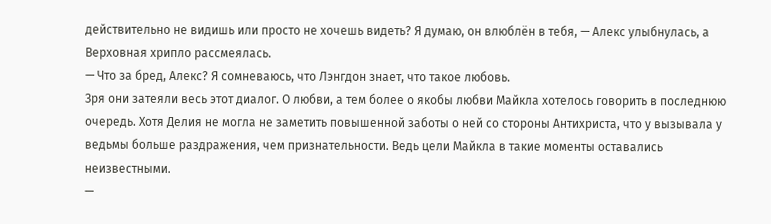действительно не видишь или просто не хочешь видеть? Я думаю, он влюблён в тебя, — Алекс улыбнулась, а Верховная хрипло рассмеялась.
— Что за бред, Алекс? Я сомневаюсь, что Лэнгдон знает, что такое любовь.
Зря они затеяли весь этот диалог. О любви, а тем более о якобы любви Майкла хотелось говорить в последнюю очередь. Хотя Делия не могла не заметить повышенной заботы о ней со стороны Антихриста, что у вызывала у ведьмы больше раздражения, чем признательности. Ведь цели Майкла в такие моменты оставались неизвестными.
—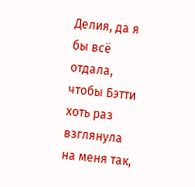Делия, да я бы всё отдала, чтобы Бэтти хоть раз взглянула на меня так,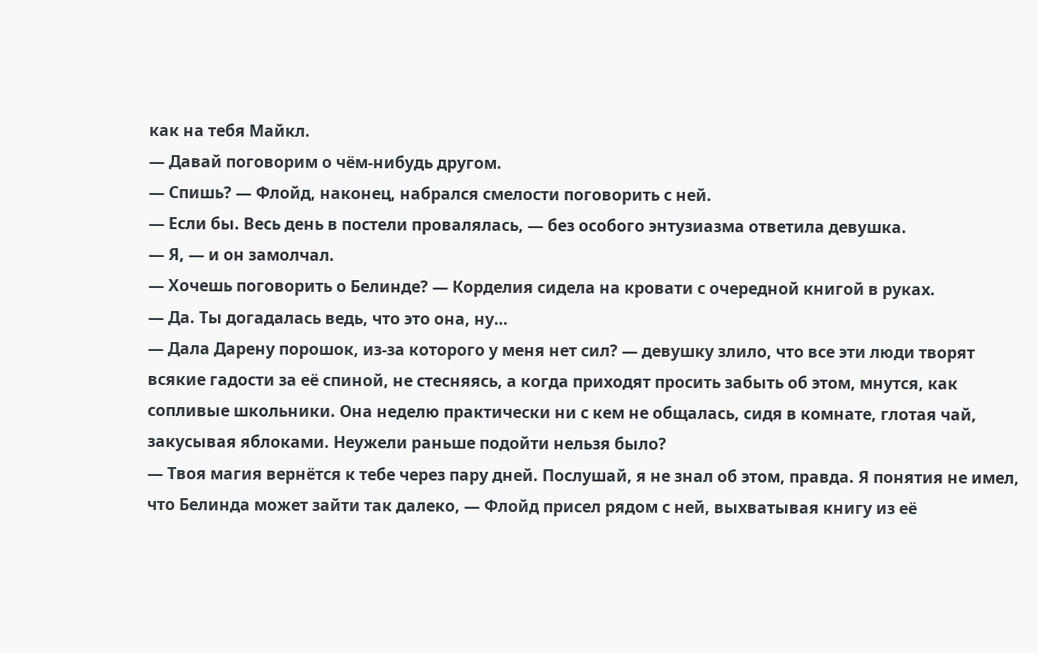как на тебя Майкл.
— Давай поговорим о чём-нибудь другом.
— Спишь? — Флойд, наконец, набрался смелости поговорить с ней.
— Если бы. Весь день в постели провалялась, — без особого энтузиазма ответила девушка.
— Я, — и он замолчал.
— Хочешь поговорить о Белинде? — Корделия сидела на кровати с очередной книгой в руках.
— Да. Ты догадалась ведь, что это она, ну…
— Дала Дарену порошок, из-за которого у меня нет сил? — девушку злило, что все эти люди творят всякие гадости за её спиной, не стесняясь, а когда приходят просить забыть об этом, мнутся, как сопливые школьники. Она неделю практически ни с кем не общалась, сидя в комнате, глотая чай, закусывая яблоками. Неужели раньше подойти нельзя было?
— Твоя магия вернётся к тебе через пару дней. Послушай, я не знал об этом, правда. Я понятия не имел, что Белинда может зайти так далеко, — Флойд присел рядом с ней, выхватывая книгу из её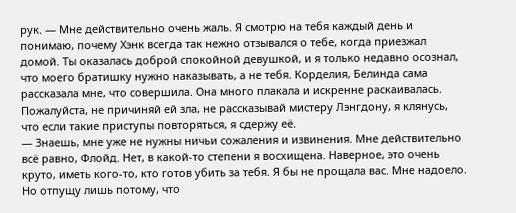рук. — Мне действительно очень жаль. Я смотрю на тебя каждый день и понимаю, почему Хэнк всегда так нежно отзывался о тебе, когда приезжал домой. Ты оказалась доброй спокойной девушкой, и я только недавно осознал, что моего братишку нужно наказывать, а не тебя. Корделия, Белинда сама рассказала мне, что совершила. Она много плакала и искренне раскаивалась. Пожалуйста, не причиняй ей зла, не рассказывай мистеру Лэнгдону, я клянусь, что если такие приступы повторяться, я сдержу её.
— Знаешь, мне уже не нужны ничьи сожаления и извинения. Мне действительно всё равно, Флойд. Нет, в какой-то степени я восхищена. Наверное, это очень круто, иметь кого-то, кто готов убить за тебя. Я бы не прощала вас. Мне надоело. Но отпущу лишь потому, что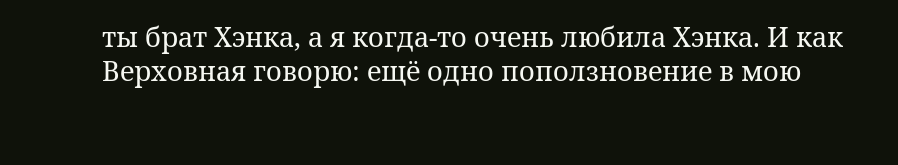ты брат Хэнка, а я когда-то очень любила Хэнка. И как Верховная говорю: ещё одно поползновение в мою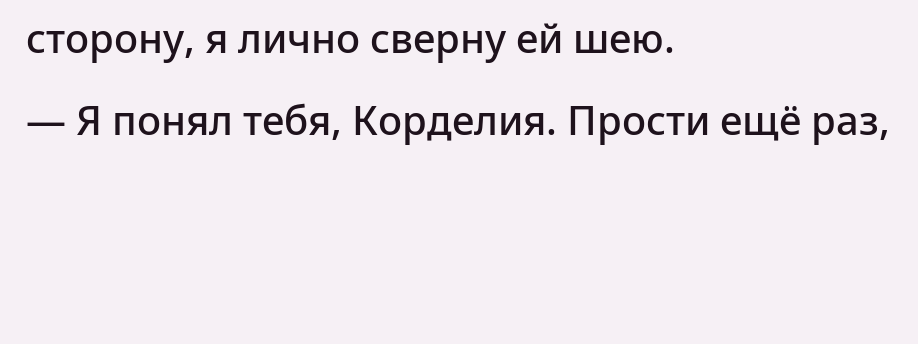сторону, я лично сверну ей шею.
— Я понял тебя, Корделия. Прости ещё раз,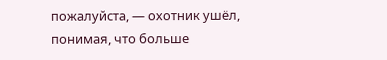пожалуйста, — охотник ушёл, понимая, что больше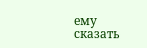ему сказать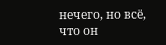нечего, но всё, что он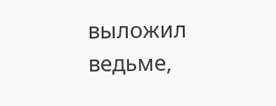выложил ведьме,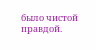было чистой правдой.